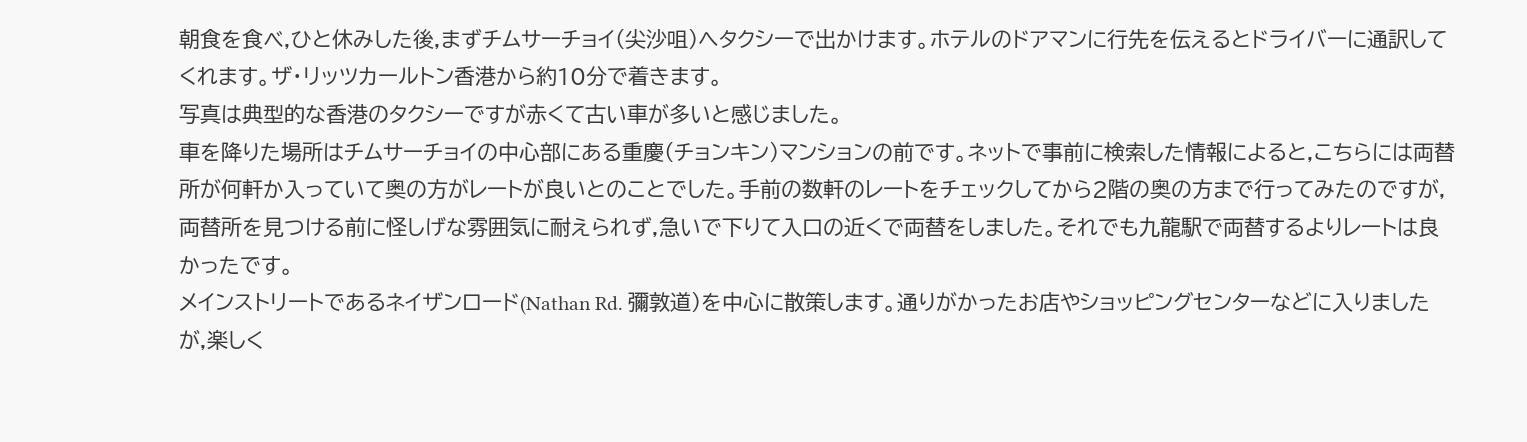朝食を食べ,ひと休みした後,まずチムサーチョイ(尖沙咀)へタクシーで出かけます。ホテルのドアマンに行先を伝えるとドライバーに通訳してくれます。ザ・リッツカールトン香港から約10分で着きます。
写真は典型的な香港のタクシーですが赤くて古い車が多いと感じました。
車を降りた場所はチムサーチョイの中心部にある重慶(チョンキン)マンションの前です。ネットで事前に検索した情報によると,こちらには両替所が何軒か入っていて奥の方がレートが良いとのことでした。手前の数軒のレートをチェックしてから2階の奥の方まで行ってみたのですが,両替所を見つける前に怪しげな雰囲気に耐えられず,急いで下りて入口の近くで両替をしました。それでも九龍駅で両替するよりレートは良かったです。
メインストリートであるネイザンロード(Nathan Rd. 彌敦道)を中心に散策します。通りがかったお店やショッピングセンターなどに入りましたが,楽しく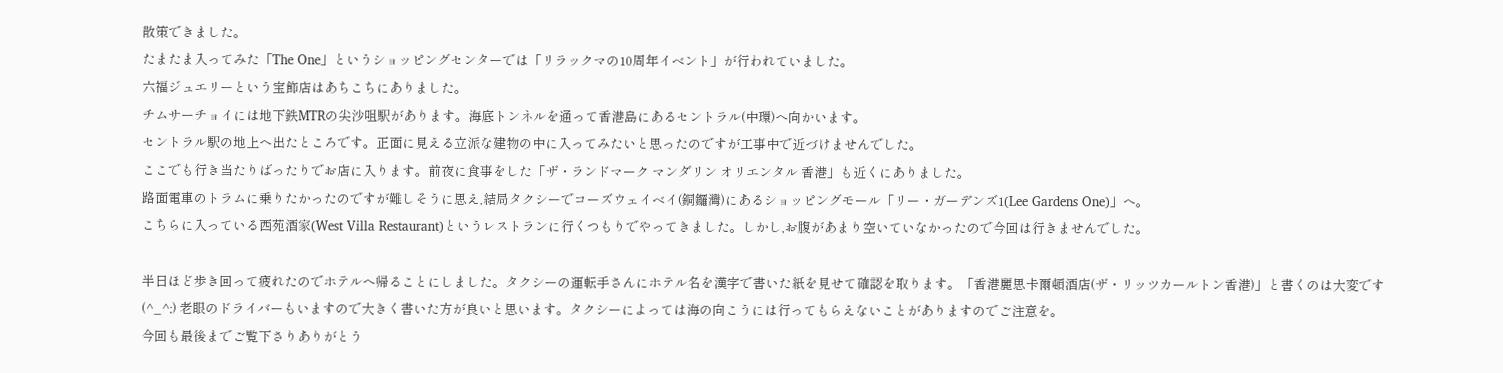散策できました。
たまたま入ってみた「The One」というショッピングセンターでは「リラックマの10周年イベント」が行われていました。
六福ジュエリーという宝飾店はあちこちにありました。
チムサーチョイには地下鉄MTRの尖沙咀駅があります。海底トンネルを通って香港島にあるセントラル(中環)へ向かいます。
セントラル駅の地上へ出たところです。正面に見える立派な建物の中に入ってみたいと思ったのですが工事中で近づけませんでした。
ここでも行き当たりばったりでお店に入ります。前夜に食事をした「ザ・ランドマーク マンダリン オリエンタル 香港」も近くにありました。
路面電車のトラムに乗りたかったのですが難しそうに思え,結局タクシーでコーズウェイベイ(銅鑼灣)にあるショッピングモール「リー・ガーデンズ1(Lee Gardens One)」へ。
こちらに入っている西苑酒家(West Villa Restaurant)というレストランに行くつもりでやってきました。しかし,お腹があまり空いていなかったので今回は行きませんでした。

半日ほど歩き回って疲れたのでホテルへ帰ることにしました。タクシーの運転手さんにホテル名を漢字で書いた紙を見せて確認を取ります。「香港麗思卡爾頓酒店(ザ・リッツカールトン香港)」と書くのは大変です(^_^;) 老眼のドライバーもいますので大きく書いた方が良いと思います。タクシーによっては海の向こうには行ってもらえないことがありますのでご注意を。
今回も最後までご覧下さりありがとう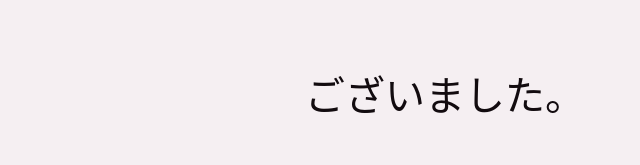ございました。